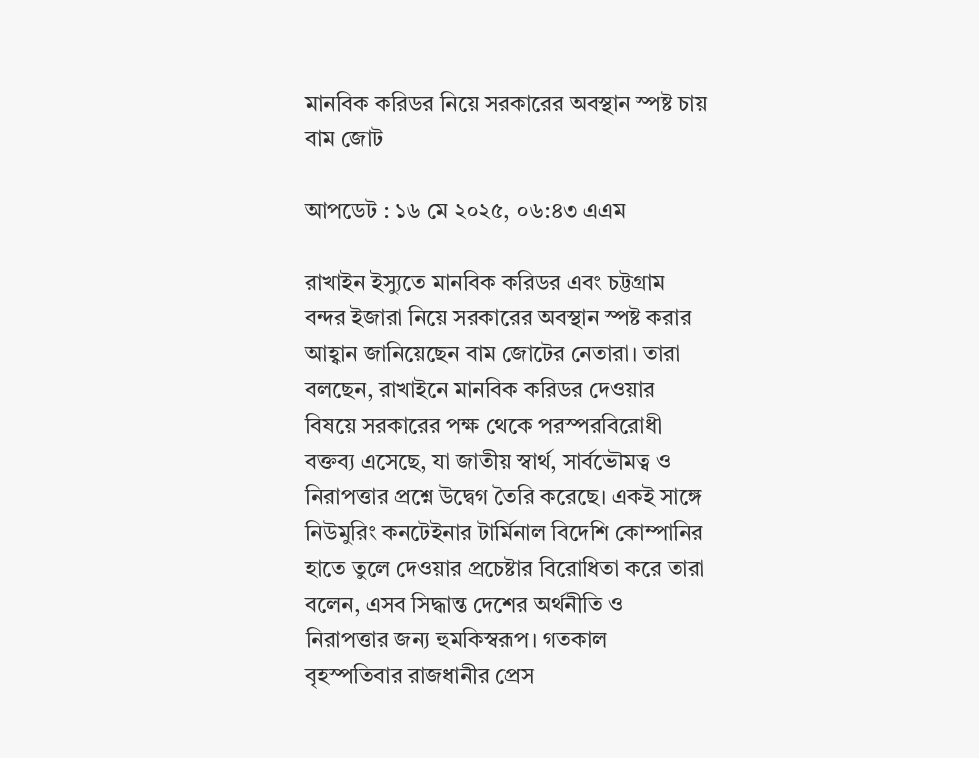মানবিক করিডর নিয়ে সরকারের অবস্থান স্পষ্ট চায় বাম জোট

আপডেট : ১৬ মে ২০২৫, ০৬:৪৩ এএম

রাখাইন ইস্যুতে মানবিক করিডর এবং চট্টগ্রাম বন্দর ইজারা নিয়ে সরকারের অবস্থান স্পষ্ট করার আহ্বান জানিয়েছেন বাম জোটের নেতারা। তারা বলছেন, রাখাইনে মানবিক করিডর দেওয়ার বিষয়ে সরকারের পক্ষ থেকে পরস্পরবিরোধী বক্তব্য এসেছে, যা জাতীয় স্বার্থ, সার্বভৌমত্ব ও নিরাপত্তার প্রশ্নে উদ্বেগ তৈরি করেছে। একই সাঙ্গে নিউমুরিং কনটেইনার টার্মিনাল বিদেশি কোম্পানির হাতে তুলে দেওয়ার প্রচেষ্টার বিরোধিতা করে তারা বলেন, এসব সিদ্ধান্ত দেশের অর্থনীতি ও নিরাপত্তার জন্য হুমকিস্বরূপ। গতকাল বৃহস্পতিবার রাজধানীর প্রেস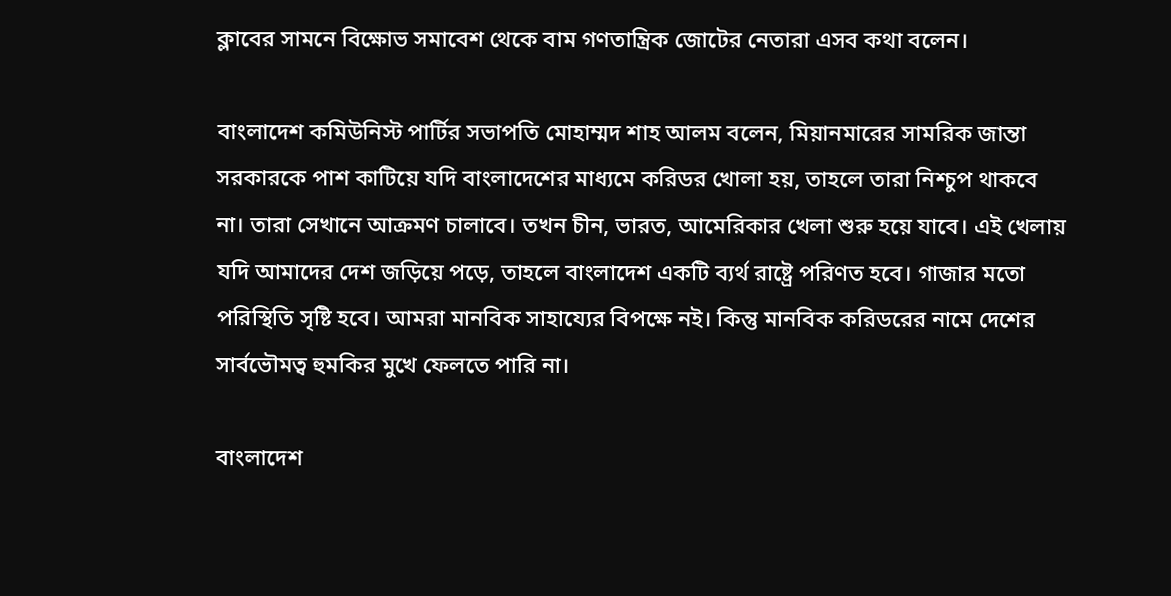ক্লাবের সামনে বিক্ষোভ সমাবেশ থেকে বাম গণতান্ত্রিক জোটের নেতারা এসব কথা বলেন।

বাংলাদেশ কমিউনিস্ট পার্টির সভাপতি মোহাম্মদ শাহ আলম বলেন, মিয়ানমারের সামরিক জান্তা সরকারকে পাশ কাটিয়ে যদি বাংলাদেশের মাধ্যমে করিডর খোলা হয়, তাহলে তারা নিশ্চুপ থাকবে না। তারা সেখানে আক্রমণ চালাবে। তখন চীন, ভারত, আমেরিকার খেলা শুরু হয়ে যাবে। এই খেলায় যদি আমাদের দেশ জড়িয়ে পড়ে, তাহলে বাংলাদেশ একটি ব্যর্থ রাষ্ট্রে পরিণত হবে। গাজার মতো পরিস্থিতি সৃষ্টি হবে। আমরা মানবিক সাহায্যের বিপক্ষে নই। কিন্তু মানবিক করিডরের নামে দেশের সার্বভৌমত্ব হুমকির মুখে ফেলতে পারি না।

বাংলাদেশ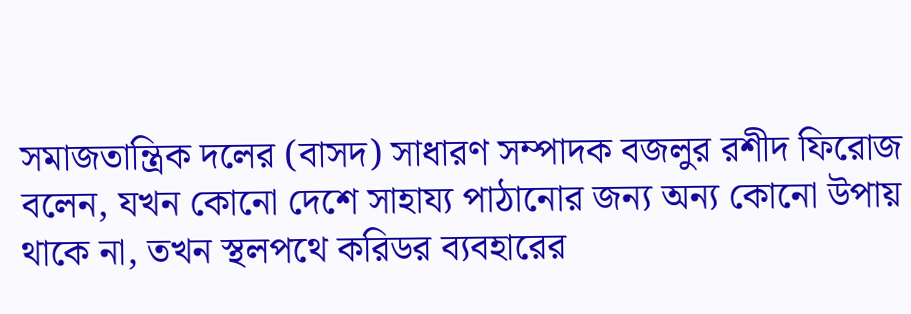সমাজতান্ত্রিক দলের (বাসদ) সাধারণ সম্পাদক বজলুর রশীদ ফিরোজ বলেন, যখন কোনো দেশে সাহায্য পাঠানোর জন্য অন্য কোনো উপায় থাকে না, তখন স্থলপথে করিডর ব্যবহারের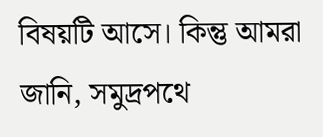বিষয়টি আসে। কিন্তু আমরা জানি, সমুদ্রপথে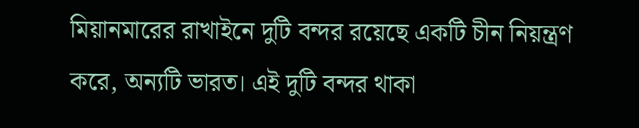মিয়ানমারের রাখাইনে দুটি বন্দর রয়েছে একটি চীন নিয়ন্ত্রণ করে, অন্যটি ভারত। এই দুটি বন্দর থাকা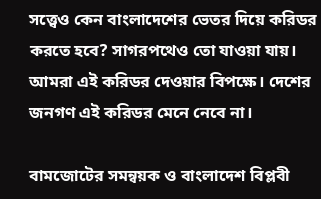সত্ত্বেও কেন বাংলাদেশের ভেতর দিয়ে করিডর করতে হবে? সাগরপথেও তো যাওয়া যায়। আমরা এই করিডর দেওয়ার বিপক্ষে। দেশের জনগণ এই করিডর মেনে নেবে না।

বামজোটের সমন্বয়ক ও বাংলাদেশ বিপ্লবী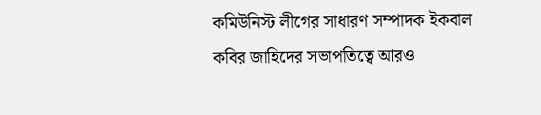কমিউনিস্ট লীগের সাধারণ সম্পাদক ইকবাল কবির জাহিদের সভাপতিত্বে আরও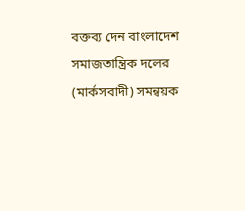বক্তব্য দেন বাংলাদেশ সমাজতান্ত্রিক দলের (মার্কসবাদী) সমন্বয়ক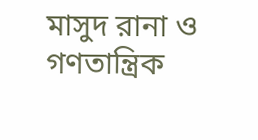মাসুদ রানা ও গণতান্ত্রিক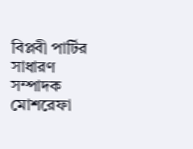বিপ্লবী পার্টির সাধারণ সম্পাদক মোশরেফা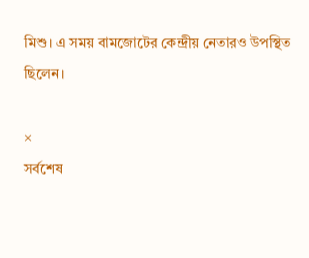মিশু। এ সময় বামজোটের কেন্দ্রীয় নেতারও উপস্থিত ছিলেন।

×
সর্বশেষ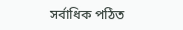সর্বাধিক পঠিত